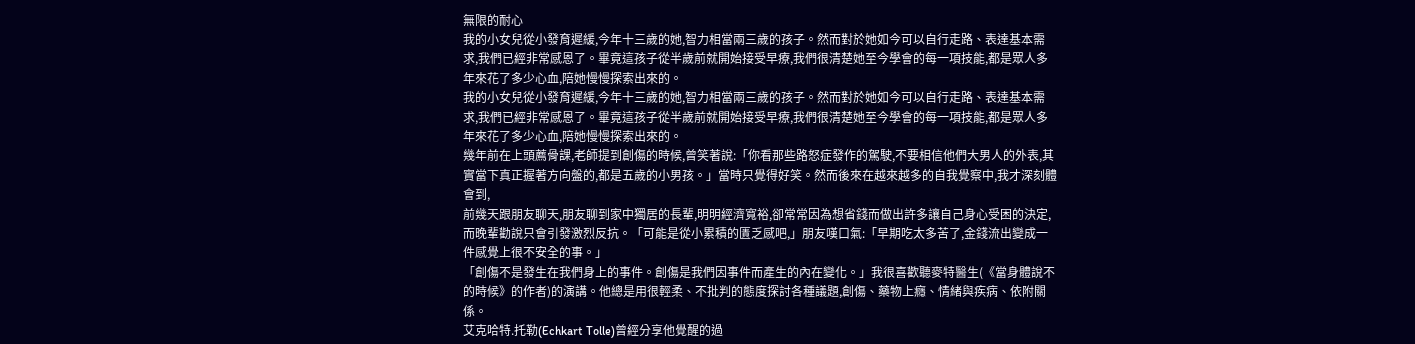無限的耐心
我的小女兒從小發育遲緩,今年十三歲的她,智力相當兩三歲的孩子。然而對於她如今可以自行走路、表達基本需求,我們已經非常感恩了。畢竟這孩子從半歲前就開始接受早療,我們很清楚她至今學會的每一項技能,都是眾人多年來花了多少心血,陪她慢慢探索出來的。
我的小女兒從小發育遲緩,今年十三歲的她,智力相當兩三歲的孩子。然而對於她如今可以自行走路、表達基本需求,我們已經非常感恩了。畢竟這孩子從半歲前就開始接受早療,我們很清楚她至今學會的每一項技能,都是眾人多年來花了多少心血,陪她慢慢探索出來的。
幾年前在上頭薦骨課,老師提到創傷的時候,曾笑著說:「你看那些路怒症發作的駕駛,不要相信他們大男人的外表,其實當下真正握著方向盤的,都是五歲的小男孩。」當時只覺得好笑。然而後來在越來越多的自我覺察中,我才深刻體會到,
前幾天跟朋友聊天,朋友聊到家中獨居的長輩,明明經濟寬裕,卻常常因為想省錢而做出許多讓自己身心受困的決定,而晚輩勸說只會引發激烈反抗。「可能是從小累積的匱乏感吧,」朋友嘆口氣:「早期吃太多苦了,金錢流出變成一件感覺上很不安全的事。」
「創傷不是發生在我們身上的事件。創傷是我們因事件而產生的內在變化。」我很喜歡聽麥特醫生(《當身體說不的時候》的作者)的演講。他總是用很輕柔、不批判的態度探討各種議題,創傷、藥物上癮、情緒與疾病、依附關係。
艾克哈特.托勒(Echkart Tolle)曾經分享他覺醒的過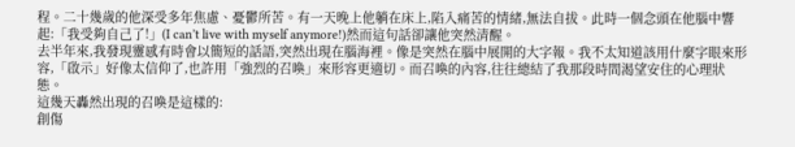程。二十幾歲的他深受多年焦慮、憂鬱所苦。有一天晚上他躺在床上,陷入痛苦的情緒,無法自拔。此時一個念頭在他腦中響起:「我受夠自己了!」(I can’t live with myself anymore!)然而這句話卻讓他突然清醒。
去半年來,我發現靈感有時會以簡短的話語,突然出現在腦海裡。像是突然在腦中展開的大字報。我不太知道該用什麼字眼來形容,「啟示」好像太信仰了,也許用「強烈的召喚」來形容更適切。而召喚的內容,往往總結了我那段時間渴望安住的心理狀態。
這幾天轟然出現的召喚是這樣的:
創傷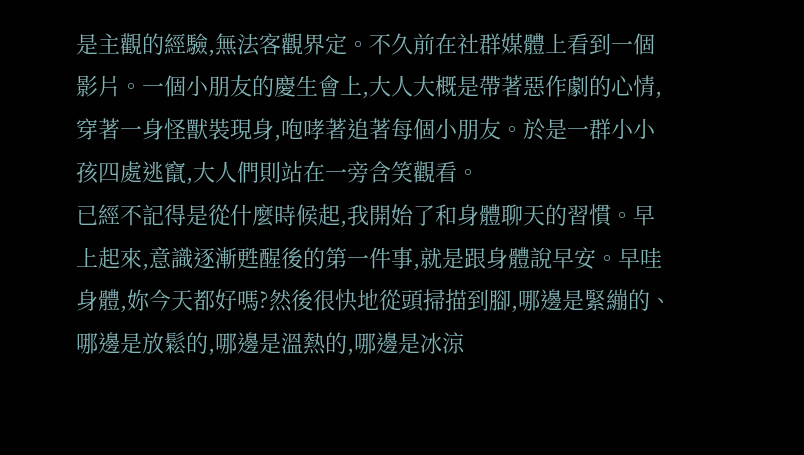是主觀的經驗,無法客觀界定。不久前在社群媒體上看到一個影片。一個小朋友的慶生會上,大人大概是帶著惡作劇的心情,穿著一身怪獸裝現身,咆哮著追著每個小朋友。於是一群小小孩四處逃竄,大人們則站在一旁含笑觀看。
已經不記得是從什麼時候起,我開始了和身體聊天的習慣。早上起來,意識逐漸甦醒後的第一件事,就是跟身體說早安。早哇身體,妳今天都好嗎?然後很快地從頭掃描到腳,哪邊是緊繃的、哪邊是放鬆的,哪邊是溫熱的,哪邊是冰涼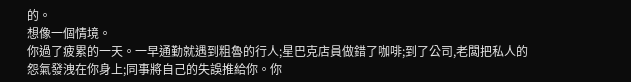的。
想像一個情境。
你過了疲累的一天。一早通勤就遇到粗魯的行人;星巴克店員做錯了咖啡;到了公司,老闆把私人的怨氣發洩在你身上;同事將自己的失誤推給你。你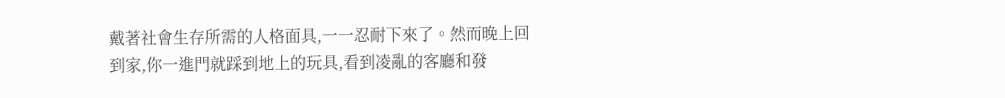戴著社會生存所需的人格面具,一一忍耐下來了。然而晚上回到家,你一進門就踩到地上的玩具,看到凌亂的客廳和發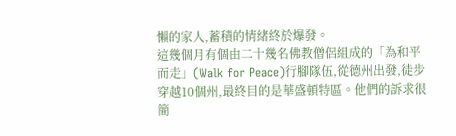懶的家人,蓄積的情緒終於爆發。
這幾個月有個由二十幾名佛教僧侶組成的「為和平而走」(Walk for Peace)行腳隊伍,從德州出發,徒步穿越10個州,最終目的是華盛頓特區。他們的訴求很簡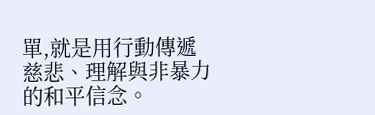單,就是用行動傳遞慈悲、理解與非暴力的和平信念。